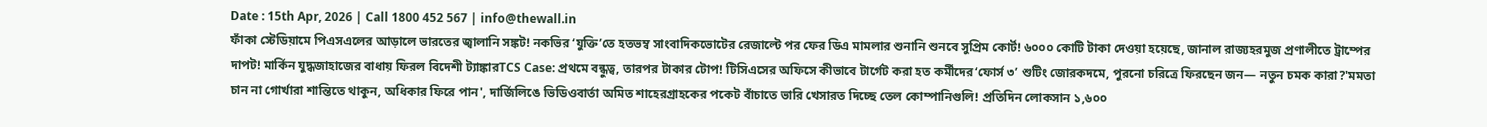Date : 15th Apr, 2026 | Call 1800 452 567 | info@thewall.in
ফাঁকা স্টেডিয়ামে পিএসএলের আড়ালে ভারতের জ্বালানি সঙ্কট! নকভির ‘যুক্তি’তে হতভম্ব সাংবাদিকভোটের রেজাল্টে পর ফের ডিএ মামলার শুনানি শুনবে সুপ্রিম কোর্ট! ৬০০০ কোটি টাকা দেওয়া হয়েছে, জানাল রাজ্যহরমুজ প্রণালীতে ট্রাম্পের দাপট! মার্কিন যুদ্ধজাহাজের বাধায় ফিরল বিদেশী ট্যাঙ্কারTCS Case: প্রথমে বন্ধুত্ব, তারপর টাকার টোপ! টিসিএসের অফিসে কীভাবে টার্গেট করা হত কর্মীদের‘ফোর্স ৩’ শুটিং জোরকদমে, পুরনো চরিত্রে ফিরছেন জন— নতুন চমক কারা?'মমতা চান না গোর্খারা শান্তিতে থাকুন, অধিকার ফিরে পান', দার্জিলিঙে ভিডিওবার্তা অমিত শাহেরগ্রাহকের পকেট বাঁচাতে ভারি খেসারত দিচ্ছে তেল কোম্পানিগুলি! প্রতিদিন লোকসান ১,৬০০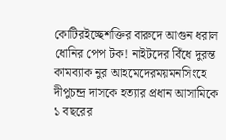কোটিরইচ্ছেশক্তির বারুদে আগুন ধরাল ধোনির পেপ টক! নাইটদের বিঁধে দুরন্ত কামব্যাক নুর আহমেদেরময়মনসিংহে দীপুচন্দ্র দাসকে হত্যার প্রধান আসামিকে ১ বছরের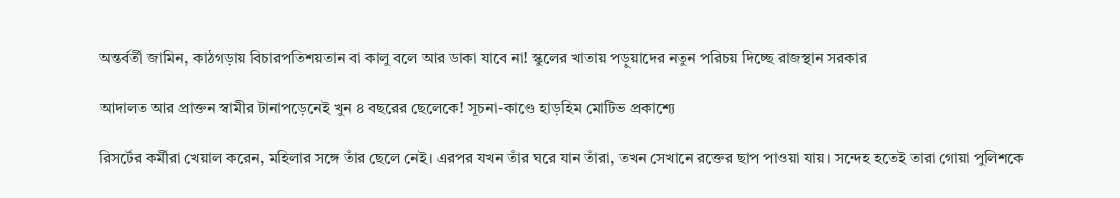অন্তর্বর্তী জামিন, কাঠগড়ায় বিচারপতিশয়তান বা কালু বলে আর ডাকা যাবে না! স্কুলের খাতায় পড়ুয়াদের নতুন পরিচয় দিচ্ছে রাজস্থান সরকার

আদালত আর প্রাক্তন স্বামীর টানাপড়েনেই খুন ৪ বছরের ছেলেকে! সূচনা-কাণ্ডে হাড়হিম মোটিভ প্রকাশ্যে

রিসর্টের কর্মীরা খেয়াল করেন, মহিলার সঙ্গে তাঁর ছেলে নেই। এরপর যখন তাঁর ঘরে যান তাঁরা, তখন সেখানে রক্তের ছাপ পাওয়া যায়। সন্দেহ হতেই তারা গোয়া পুলিশকে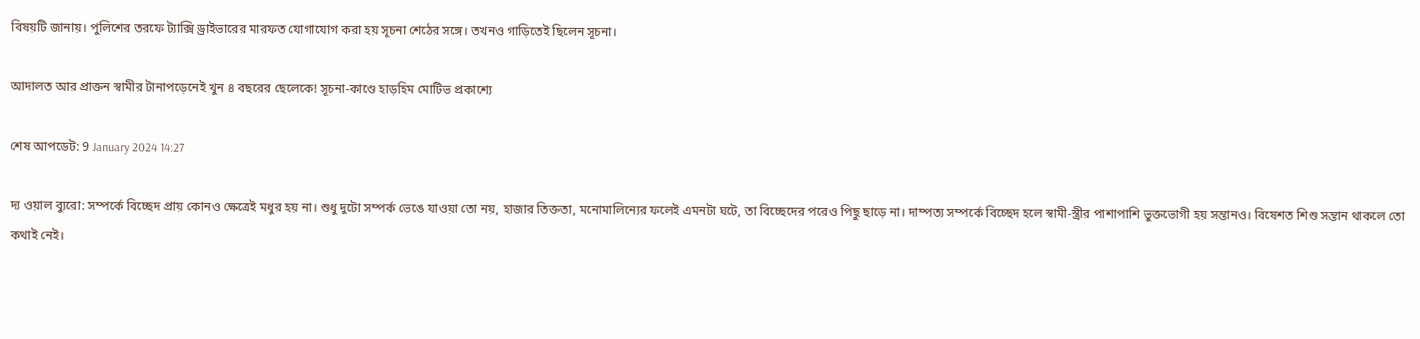বিষয়টি জানায়। পুলিশের তরফে ট্যাক্সি ড্রাইভারের মারফত যোগাযোগ করা হয় সূচনা শেঠের সঙ্গে। তখনও গাড়িতেই ছিলেন সূচনা।

আদালত আর প্রাক্তন স্বামীর টানাপড়েনেই খুন ৪ বছরের ছেলেকে! সূচনা-কাণ্ডে হাড়হিম মোটিভ প্রকাশ্যে

শেষ আপডেট: 9 January 2024 14:27

দ্য ওয়াল ব্যুরো: সম্পর্কে বিচ্ছেদ প্রায় কোনও ক্ষেত্রেই মধুর হয় না। শুধু দুটো সম্পর্ক ভেঙে যাওয়া তো নয়, হাজার তিক্ততা, মনোমালিন্যের ফলেই এমনটা ঘটে, তা বিচ্ছেদের পরেও পিছু ছাড়ে না। দাম্পত্য সম্পর্কে বিচ্ছেদ হলে স্বামী-স্ত্রীর পাশাপাশি ভুক্তভোগী হয় সন্তানও। বিষেশত শিশু সন্তান থাকলে তো কথাই নেই।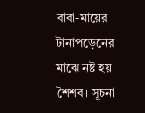বাবা-মায়ের টানাপড়েনের মাঝে নষ্ট হয় শৈশব। সূচনা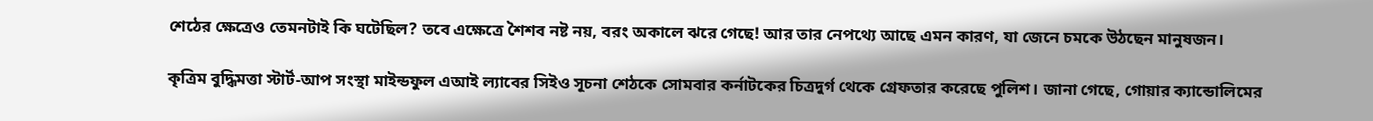শেঠের ক্ষেত্রেও তেমনটাই কি ঘটেছিল? তবে এক্ষেত্রে শৈশব নষ্ট নয়, বরং অকালে ঝরে গেছে! আর তার নেপথ্যে আছে এমন কারণ, যা জেনে চমকে উঠছেন মানুষজন।

কৃত্রিম বুদ্ধিমত্তা স্টার্ট-আপ সংস্থা মাইন্ডফুল এআই ল্যাবের সিইও সূচনা শেঠকে সোমবার কর্নাটকের চিত্রদুর্গ থেকে গ্রেফতার করেছে পুলিশ। জানা গেছে, গোয়ার ক্যান্ডোলিমের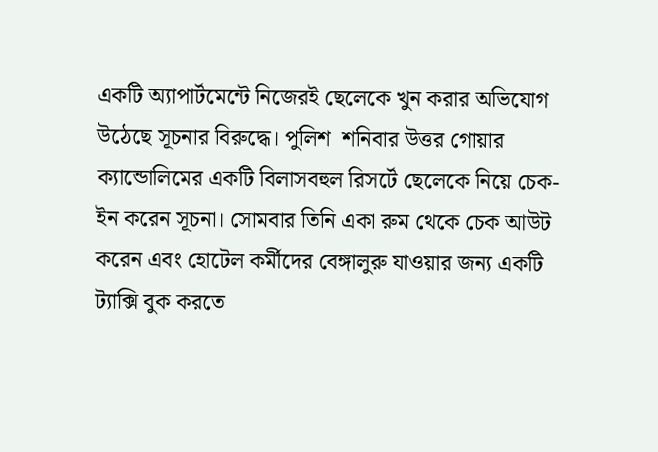একটি অ্যাপার্টমেন্টে নিজেরই ছেলেকে খুন করার অভিযোগ উঠেছে সূচনার বিরুদ্ধে। পুলিশ  শনিবার উত্তর গোয়ার ক্যান্ডোলিমের একটি বিলাসবহুল রিসর্টে ছেলেকে নিয়ে চেক-ইন করেন সূচনা। সোমবার তিনি একা রুম থেকে চেক আউট করেন এবং হোটেল কর্মীদের বেঙ্গালুরু যাওয়ার জন্য একটি ট্যাক্সি বুক করতে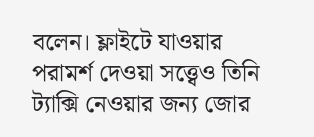বলেন। ফ্লাইটে যাওয়ার পরামর্শ দেওয়া সত্ত্বেও তিনি ট্যাক্সি নেওয়ার জন্য জোর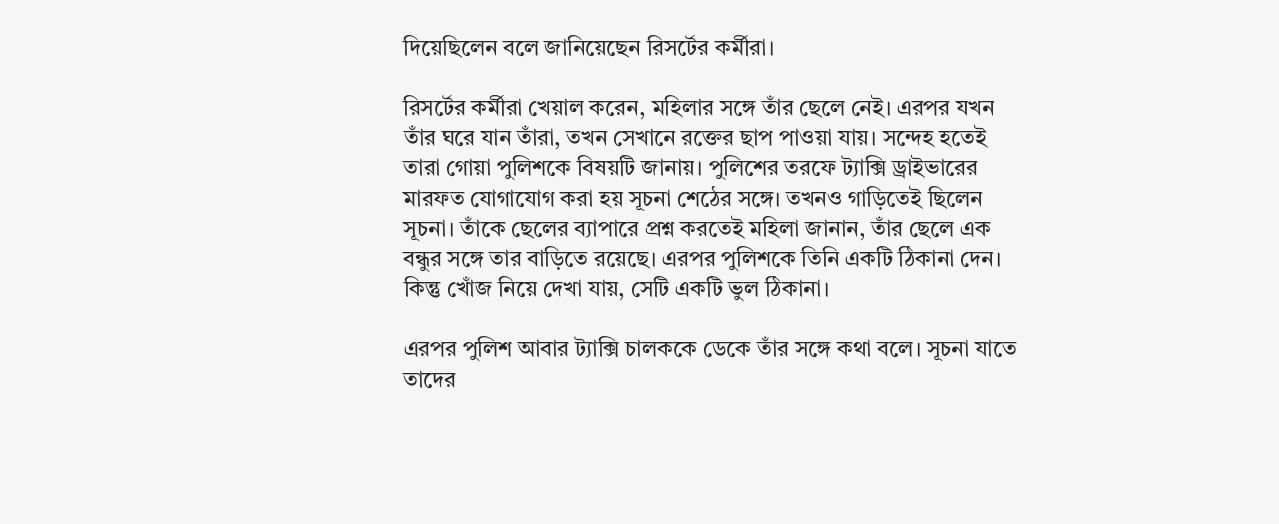দিয়েছিলেন বলে জানিয়েছেন রিসর্টের কর্মীরা।

রিসর্টের কর্মীরা খেয়াল করেন, মহিলার সঙ্গে তাঁর ছেলে নেই। এরপর যখন তাঁর ঘরে যান তাঁরা, তখন সেখানে রক্তের ছাপ পাওয়া যায়। সন্দেহ হতেই তারা গোয়া পুলিশকে বিষয়টি জানায়। পুলিশের তরফে ট্যাক্সি ড্রাইভারের মারফত যোগাযোগ করা হয় সূচনা শেঠের সঙ্গে। তখনও গাড়িতেই ছিলেন সূচনা। তাঁকে ছেলের ব্যাপারে প্রশ্ন করতেই মহিলা জানান, তাঁর ছেলে এক বন্ধুর সঙ্গে তার বাড়িতে রয়েছে। এরপর পুলিশকে তিনি একটি ঠিকানা দেন। কিন্তু খোঁজ নিয়ে দেখা যায়, সেটি একটি ভুল ঠিকানা।

এরপর পুলিশ আবার ট্যাক্সি চালককে ডেকে তাঁর সঙ্গে কথা বলে। সূচনা যাতে তাদের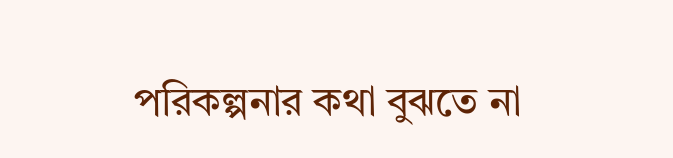পরিকল্পনার কথা বুঝতে না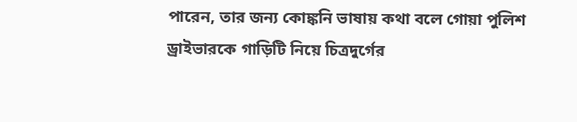পারেন, তার জন্য কোঙ্কনি ভাষায় কথা বলে গোয়া পুলিশ ড্রাইভারকে গাড়িটি নিয়ে চিত্রদুর্গের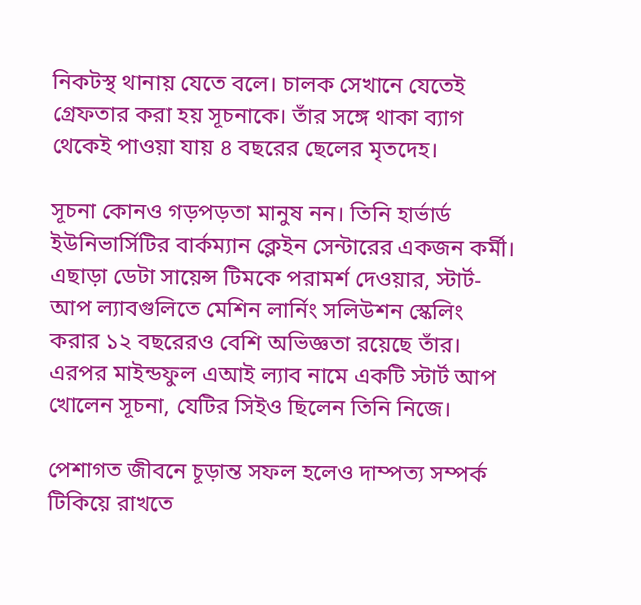নিকটস্থ থানায় যেতে বলে। চালক সেখানে যেতেই গ্রেফতার করা হয় সূচনাকে। তাঁর সঙ্গে থাকা ব্যাগ থেকেই পাওয়া যায় ৪ বছরের ছেলের মৃতদেহ।

সূচনা কোনও গড়পড়তা মানুষ নন। তিনি হার্ভার্ড ইউনিভার্সিটির বার্কম্যান ক্লেইন সেন্টারের একজন কর্মী। এছাড়া ডেটা সায়েন্স টিমকে পরামর্শ দেওয়ার, স্টার্ট-আপ ল্যাবগুলিতে মেশিন লার্নিং সলিউশন স্কেলিং করার ১২ বছরেরও বেশি অভিজ্ঞতা রয়েছে তাঁর। এরপর মাইন্ডফুল এআই ল্যাব নামে একটি স্টার্ট আপ খোলেন সূচনা, যেটির সিইও ছিলেন তিনি নিজে।

পেশাগত জীবনে চূড়ান্ত সফল হলেও দাম্পত্য সম্পৰ্ক টিকিয়ে রাখতে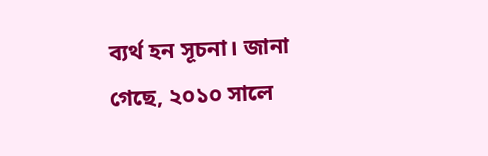ব্যর্থ হন সূচনা। জানা গেছে, ২০১০ সালে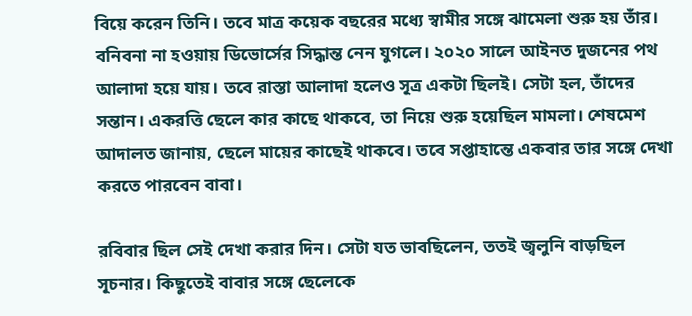বিয়ে করেন তিনি। তবে মাত্র কয়েক বছরের মধ্যে স্বামীর সঙ্গে ঝামেলা শুরু হয় তাঁর। বনিবনা না হওয়ায় ডিভোর্সের সিদ্ধান্ত নেন যুগলে। ২০২০ সালে আইনত দুজনের পথ আলাদা হয়ে যায়। তবে রাস্তা আলাদা হলেও সূত্র একটা ছিলই। সেটা হল, তাঁদের সন্তান। একরত্তি ছেলে কার কাছে থাকবে, তা নিয়ে শুরু হয়েছিল মামলা। শেষমেশ আদালত জানায়, ছেলে মায়ের কাছেই থাকবে। তবে সপ্তাহান্তে একবার তার সঙ্গে দেখা করতে পারবেন বাবা।

রবিবার ছিল সেই দেখা করার দিন। সেটা যত ভাবছিলেন, ততই জ্বলুনি বাড়ছিল সূচনার। কিছুতেই বাবার সঙ্গে ছেলেকে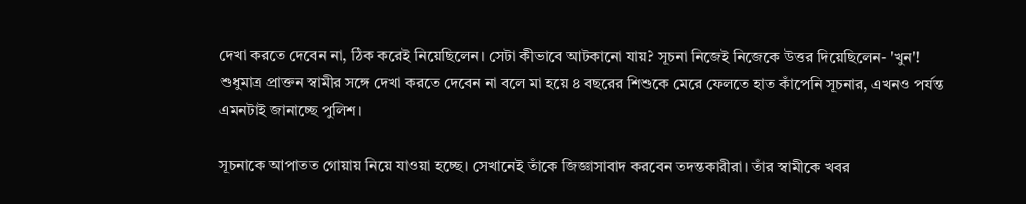দেখা করতে দেবেন না, ঠিক করেই নিয়েছিলেন। সেটা কীভাবে আটকানো যায়? সূচনা নিজেই নিজেকে উত্তর দিয়েছিলেন- 'খুন'! শুধুমাত্র প্রাক্তন স্বামীর সঙ্গে দেখা করতে দেবেন না বলে মা হয়ে ৪ বছরের শিশুকে মেরে ফেলতে হাত কাঁপেনি সূচনার, এখনও পর্যন্ত এমনটাই জানাচ্ছে পুলিশ।

সূচনাকে আপাতত গোয়ায় নিয়ে যাওয়া হচ্ছে। সেখানেই তাঁকে জিজ্ঞাসাবাদ করবেন তদন্তকারীরা। তাঁর স্বামীকে খবর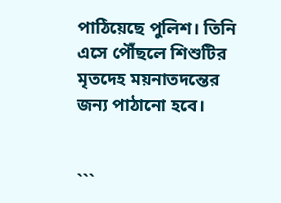পাঠিয়েছে পুলিশ। তিনি এসে পৌঁছলে শিশুটির মৃতদেহ ময়নাতদন্তের জন্য পাঠানো হবে।


```